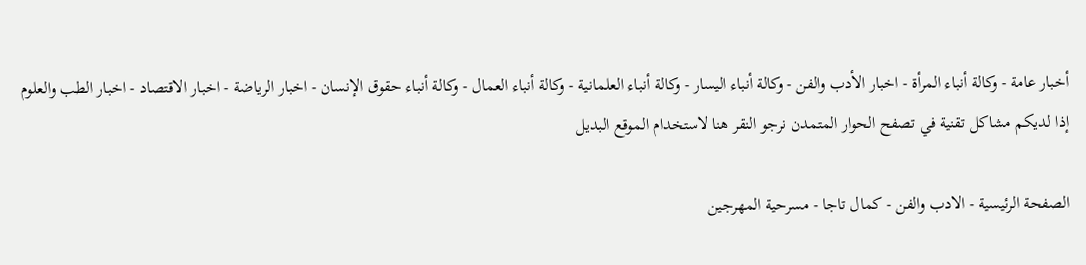أخبار عامة - وكالة أنباء المرأة - اخبار الأدب والفن - وكالة أنباء اليسار - وكالة أنباء العلمانية - وكالة أنباء العمال - وكالة أنباء حقوق الإنسان - اخبار الرياضة - اخبار الاقتصاد - اخبار الطب والعلوم
إذا لديكم مشاكل تقنية في تصفح الحوار المتمدن نرجو النقر هنا لاستخدام الموقع البديل

الصفحة الرئيسية - الادب والفن - كمال تاجا - مسرحية المهرجين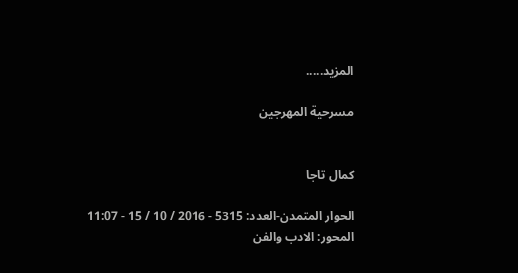المزيد.....

مسرحية المهرجين


كمال تاجا

الحوار المتمدن-العدد: 5315 - 2016 / 10 / 15 - 11:07
المحور: الادب والفن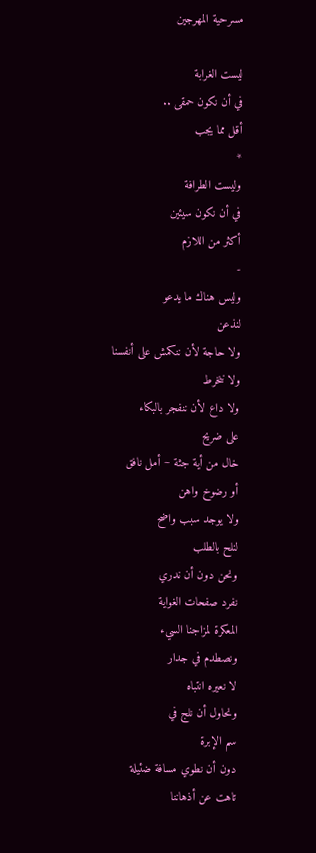مسرحية المهرجين

ليست الغرابة
في أن نكون حمقى ..
أقل مما يجب
*
وليست الطرافة
في أن نكون سيئين
أكثر من اللازم
-
وليس هناك ما يدعو
لنذعن
ولا حاجة لأن ننكمش على أنفسنا
ولا ننخرط
ولا داع لأن ننفجر بالبكاء
على ضريح
خال من أية جثة ~ أمل نافق
أو رضوخ واهن
ولا يوجد سبب واضح
لنلح بالطلب
ونحن دون أن ندري
نفرد صفحات الغواية
المعكرة لمزاجنا السيء
ونصطدم في جدار
لا نعيره انتباه
ونحاول أن نلج في
سم الإبرة
دون أن نطوي مسافة ضئيلة
تاهت عن أذهاننا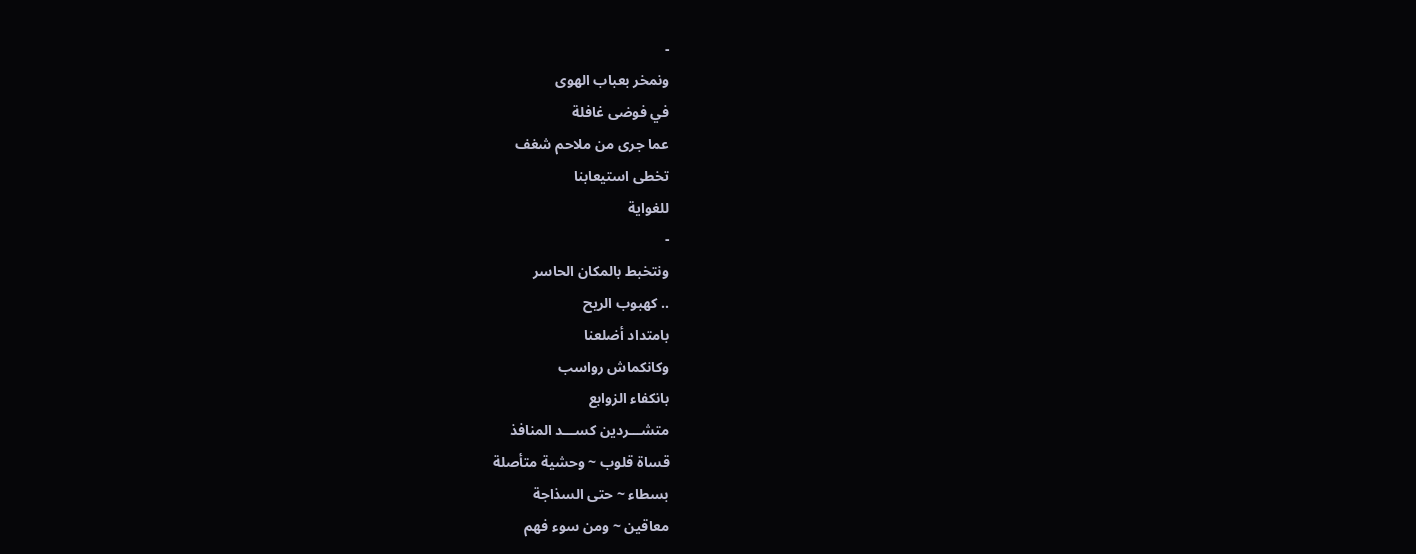-
ونمخر بعباب الهوى
في فوضى غافلة
عما جرى من ملاحم شغف
تخطى استيعابنا
للغواية
-
ونتخبط بالمكان الحاسر
.. كهبوب الريح
بامتداد أضلعنا
وكانكماش رواسب
بانكفاء الزوابع
متشـــردين كســـد المنافذ
قساة قلوب ~ وحشية متأصلة
بسطاء ~ حتى السذاجة
معاقين ~ ومن سوء فهم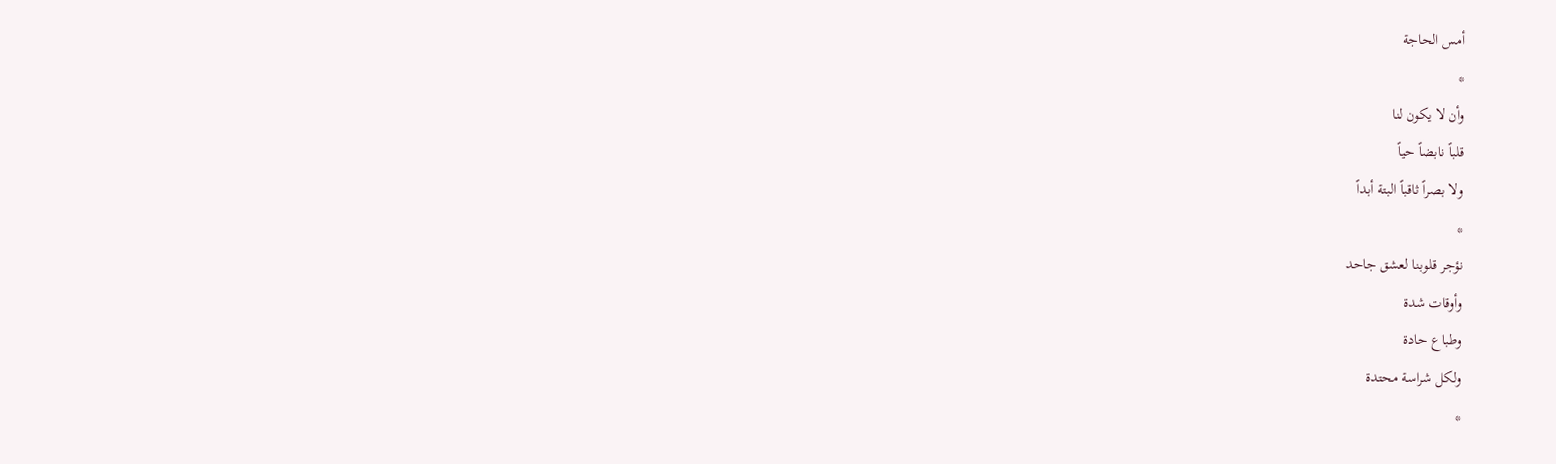أمس الحاجة
*
وأن لا يكون لنا
قلباً نابضاً حياً
ولا بصراً ثاقباً البتة أبداً
*
نؤجر قلوبنا لعشق جاحد
وأوقات شدة
وطباع حادة
ولكل شراسة محتدة
*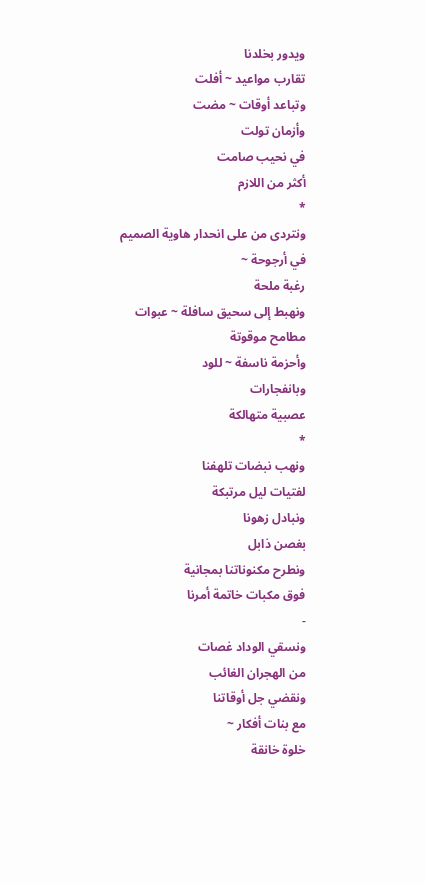ويدور بخلدنا
تقارب مواعيد ~ أفلت
وتباعد أوقات ~ مضت
وأزمان تولت
في نحيب صامت
أكثر من اللازم
*
ونتردى من على انحدار هاوية الصميم
في أرجوحة ~
رغبة ملحة
ونهبط إلى سحيق سافلة ~ عبوات
مطامح موقوتة
وأحزمة ناسفة ~ للود
وبانفجارات
عصبية متهالكة
*
ونهب نبضات تلهفنا
لفتيات ليل مرتبكة
ونبادل زهونا
بغصن ذابل
ونطرح مكنوناتنا بمجانية
فوق مكبات خاتمة أمرنا
-
ونسقي الوداد غصات
من الهجران الغائب
ونقضي جل أوقاتنا
مع بنات أفكار ~
خلوة خانقة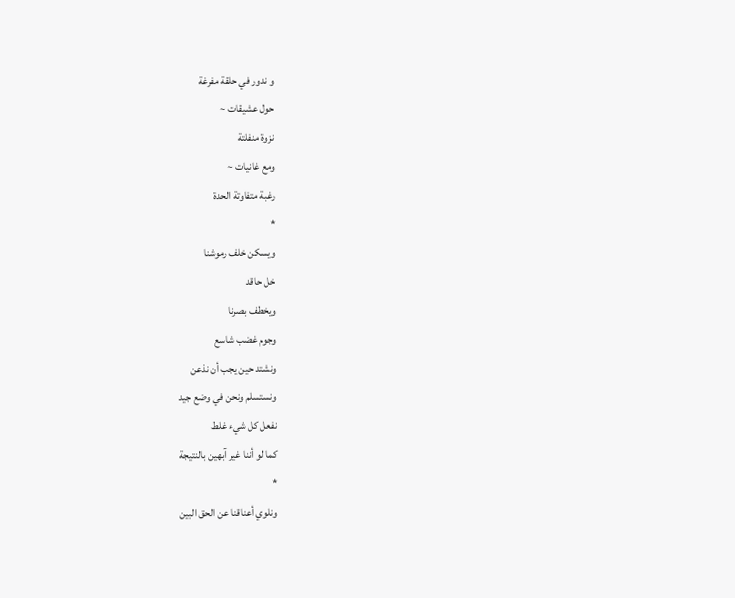و ندور في حلقة مفرغة
حول عشيقات ~
نزوة منفلتة
ومع غانيات ~
رغبة متفاوتة الحدة
*
ويسكن خلف رموشنا
خل حاقد
ويخطف بصرنا
وجوم غضب شاسع
ونشتد حين يجب أن نذعن
ونستسلم ونحن في وضع جيد
نفعل كل شيء غلط
كما لو أننا غير آبهين بالنتيجة
*
ونلوي أعناقنا عن الحق البين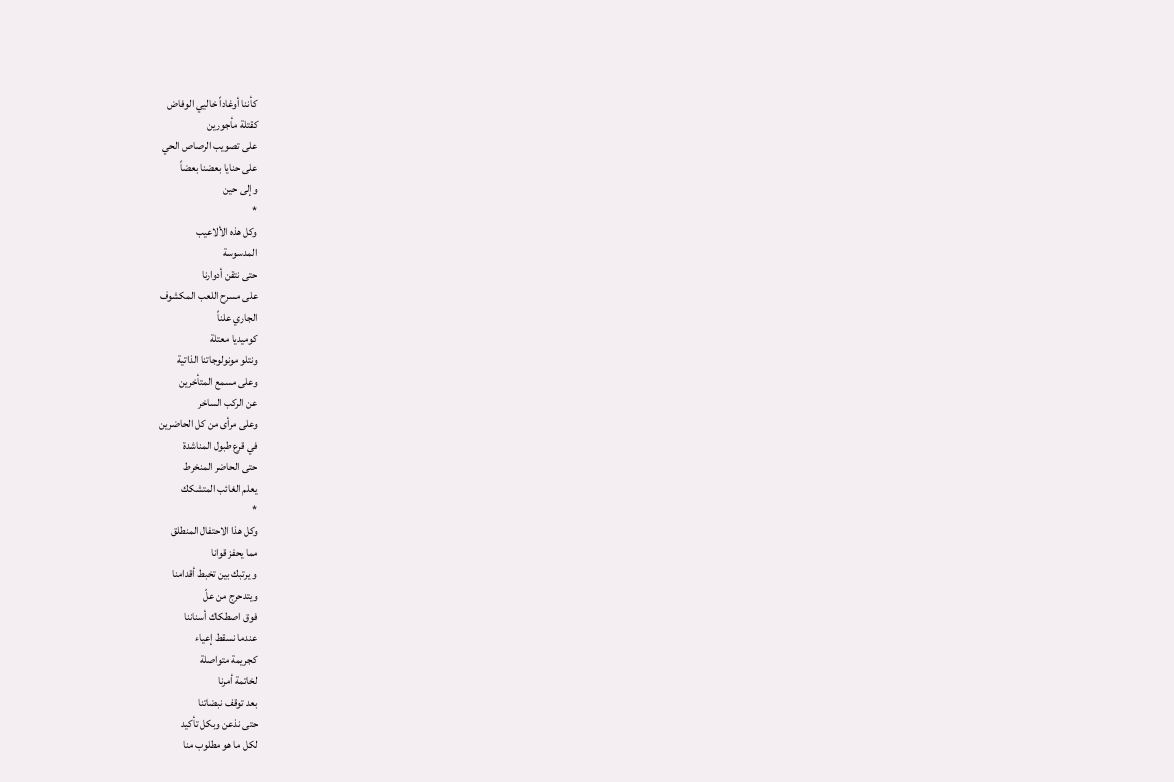كأننا أوغاداً خاليي الوفاض
كقتلة مأجورين
على تصويب الرصاص الحي
على حنايا بعضنا بعضاً
وإلى حين
*
وكل هذه الألاعيب
المدسوسة
حتى نتقن أدوارنا
على مسرح اللعب المكشوف
الجاري علناً
كوميديا معتلة
ونتلو مونولوجاتنا الذاتية
وعلى مسمع المتأخرين
عن الركب الساخر
وعلى مرأى من كل الحاضرين
في قرع طبول المناشدة
حتى الحاضر المنخرط
يعلم الغائب المتشكك
*
وكل هذا الاحتفال المنطلق
مما يحفز قوانا
و يرتبك بين تخبط أقدامنا
ويتدحرج من علّ
فوق اصطكاك أسناننا
عندما نسقط إعياء
كجريمة متواصلة
لخاتمة أمرنا
بعد توقف نبضاتنا
حتى نذعن وبكل تأكيد
لكل ما هو مطلوب منا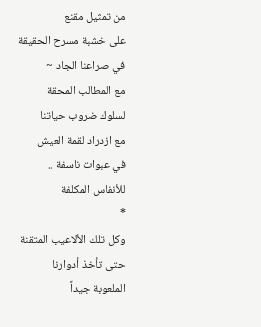من تمثيل مقنع
على خشبة مسرح الحقيقة
في صراعنا الجاد ~
مع المطالب المحقة
لسلوك ضروب حياتنا
مع ازدراد لقمة العيش
في عبوات ناسفة ..
للأنفاس المكلفة
*
وكل تلك الألاعيب المتقنة
حتى تأخذ أدوارنا
الملعوبة جيداً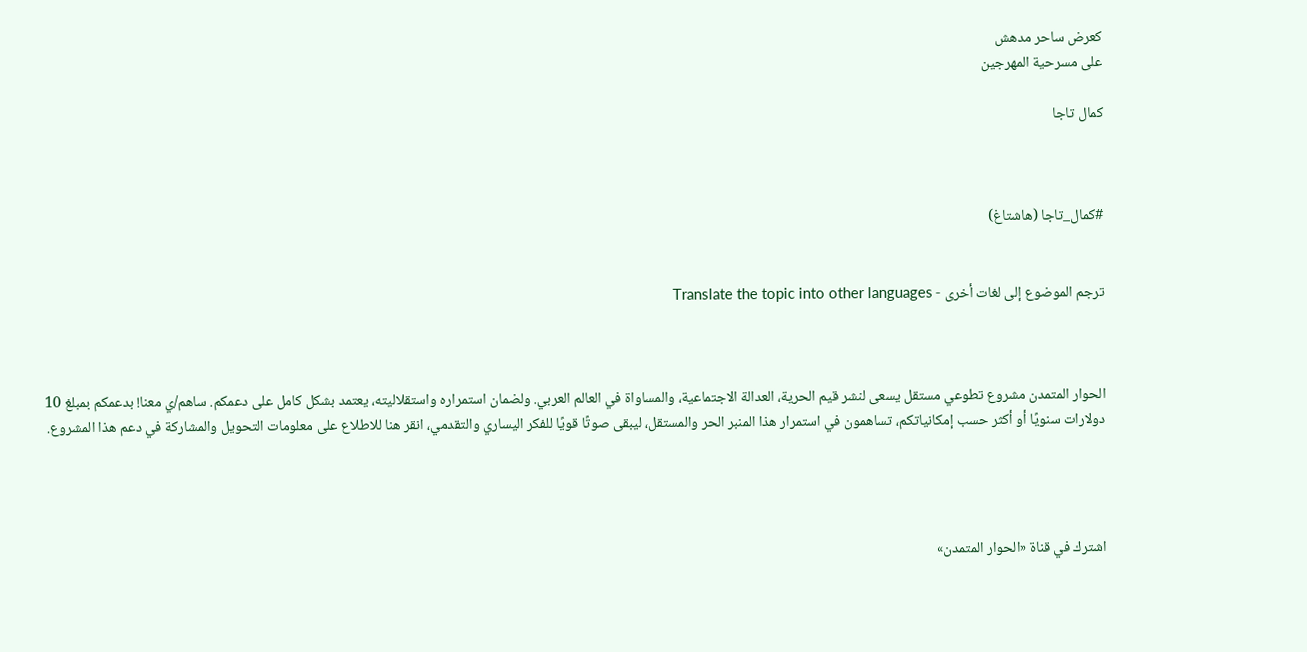كعرض ساحر مدهش
على مسرحية المهرجين

كمال تاجا



#كمال_تاجا (هاشتاغ)


ترجم الموضوع إلى لغات أخرى - Translate the topic into other languages



الحوار المتمدن مشروع تطوعي مستقل يسعى لنشر قيم الحرية، العدالة الاجتماعية، والمساواة في العالم العربي. ولضمان استمراره واستقلاليته، يعتمد بشكل كامل على دعمكم. ساهم/ي معنا! بدعمكم بمبلغ 10 دولارات سنويًا أو أكثر حسب إمكانياتكم، تساهمون في استمرار هذا المنبر الحر والمستقل، ليبقى صوتًا قويًا للفكر اليساري والتقدمي، انقر هنا للاطلاع على معلومات التحويل والمشاركة في دعم هذا المشروع.




اشترك في قناة «الحوار المتمدن»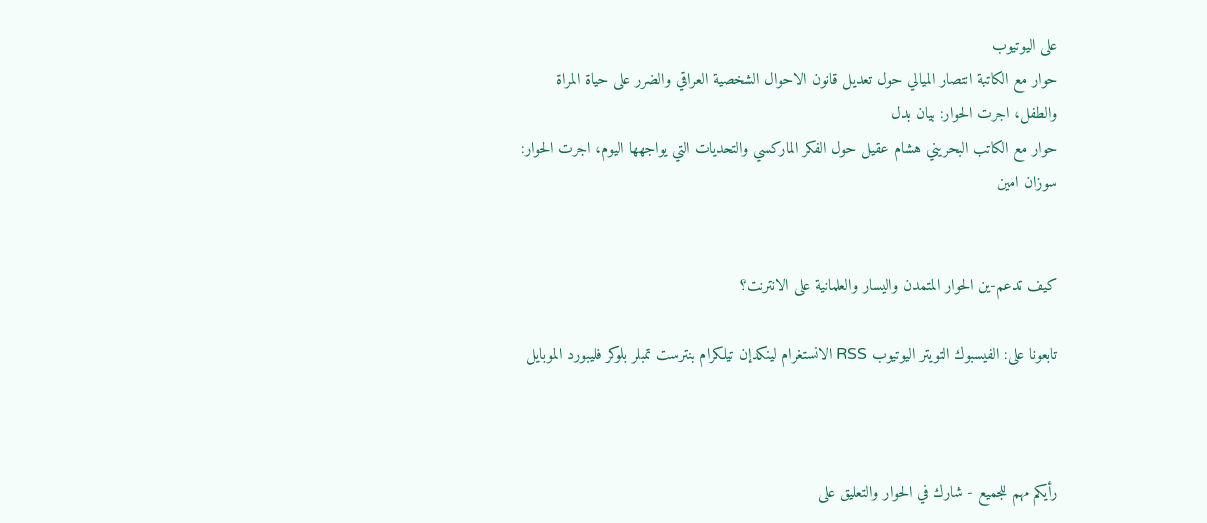على اليوتيوب
حوار مع الكاتبة انتصار الميالي حول تعديل قانون الاحوال الشخصية العراقي والضرر على حياة المراة والطفل، اجرت الحوار: بيان بدل
حوار مع الكاتب البحريني هشام عقيل حول الفكر الماركسي والتحديات التي يواجهها اليوم، اجرت الحوار: سوزان امين


كيف تدعم-ين الحوار المتمدن واليسار والعلمانية على الانترنت؟

تابعونا على: الفيسبوك التويتر اليوتيوب RSS الانستغرام لينكدإن تيلكرام بنترست تمبلر بلوكر فليبورد الموبايل



رأيكم مهم للجميع - شارك في الحوار والتعليق على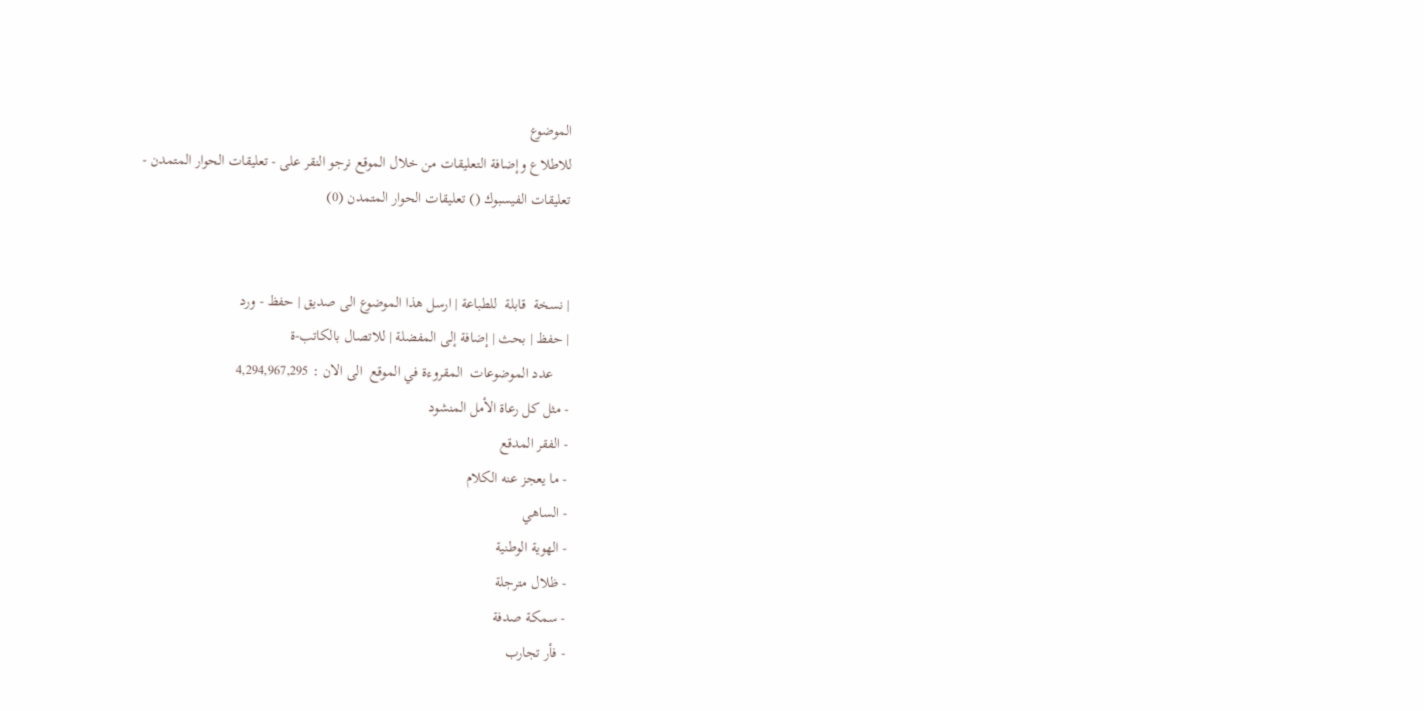الموضوع
للاطلاع وإضافة التعليقات من خلال الموقع نرجو النقر على - تعليقات الحوار المتمدن -
تعليقات الفيسبوك () تعليقات الحوار المتمدن (0)


| نسخة  قابلة  للطباعة | ارسل هذا الموضوع الى صديق | حفظ - ورد
| حفظ | بحث | إضافة إلى المفضلة | للاتصال بالكاتب-ة
    عدد الموضوعات  المقروءة في الموقع  الى الان : 4,294,967,295
- مثل كل رعاة الأمل المنشود
- الفقر المدقع
- ما يعجز عنه الكلام
- الساهي
- الهوية الوطنية
- ظلال مترجلة
- سمكة صدفة
- فأر تجارب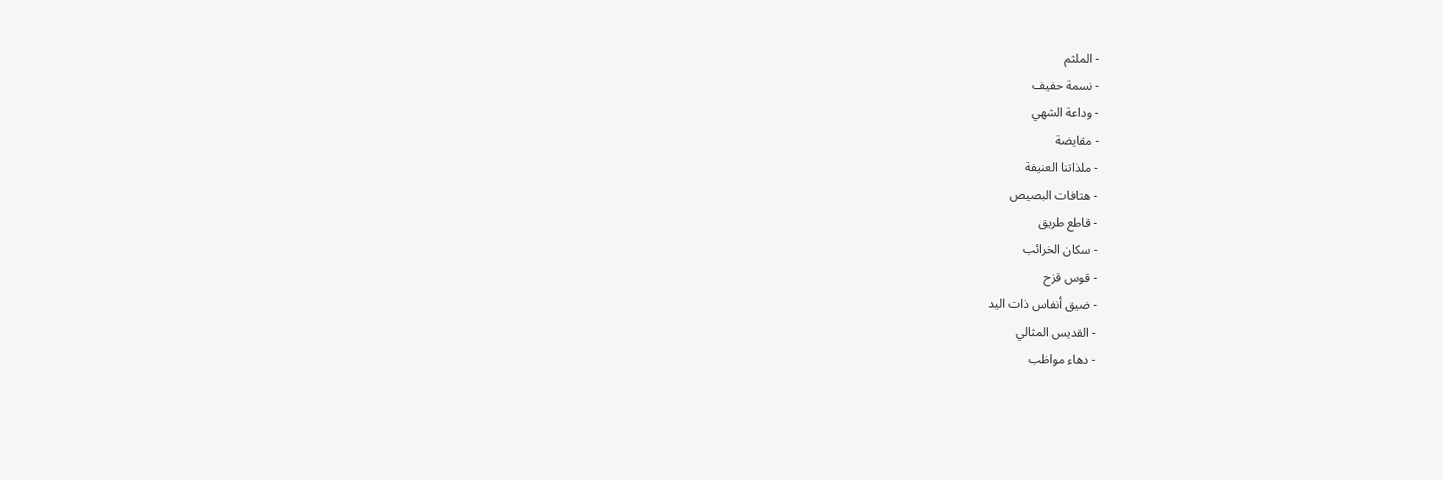- الملثم
- نسمة حفيف
- وداعة الشهي
- مقايضة
- ملذاتنا العنيفة
- هتافات البصيص
- قاطع طريق
- سكان الخرائب
- قوس قزح
- ضيق أنفاس ذات اليد
- القديس المثالي
- دهاء مواظب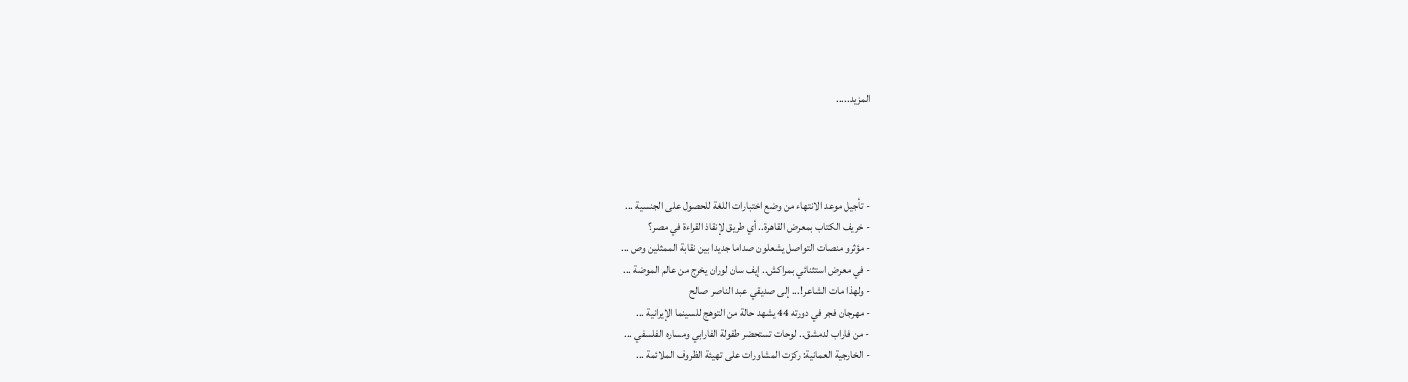المزيد.....




- تأجيل موعد الانتهاء من وضع اختبارات اللغة للحصول على الجنسية ...
- خريف الكتاب بمعرض القاهرة.. أي طريق لإنقاذ القراءة في مصر؟
- مؤثرو منصات التواصل يشعلون صداما جديدا بين نقابة الممثلين وص ...
- في معرض استثنائي بمراكش.. إيف سان لوران يخرج من عالم الموضة ...
- ولهذا مات الشاعر!... إلى صديقي عبد الناصر صالح
- مهرجان فجر في دورته 44 يشهد حالة من التوهج للسينما الإيرانية ...
- من فاراب لدمشق.. لوحات تستحضر طفولة الفارابي ومساره الفلسفي ...
- الخارجية العمانية: ركزت المشاورات على تهيئة الظروف الملائمة ...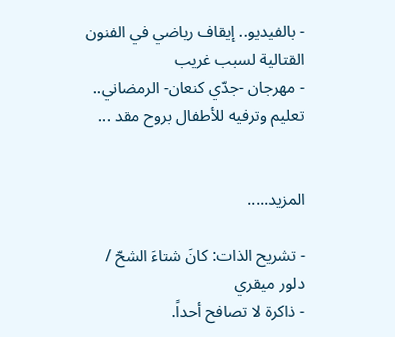- بالفيديو.. إيقاف رياضي في الفنون القتالية لسبب غريب
- مهرجان -جدّي كنعان- الرمضاني.. تعليم وترفيه للأطفال بروح مقد ...


المزيد.....

- تشريح الذات: كانَ شتاءَ الشحّ / دلور ميقري
- ذاكرة لا تصافح أحداً.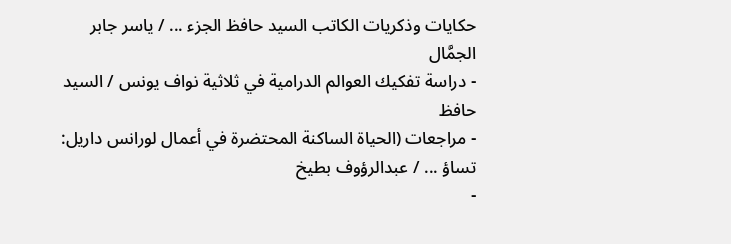حكايات وذكريات الكاتب السيد حافظ الجزء ... / ياسر جابر الجمَّال
- دراسة تفكيك العوالم الدرامية في ثلاثية نواف يونس / السيد حافظ
- مراجعات (الحياة الساكنة المحتضرة في أعمال لورانس داريل: تساؤ ... / عبدالرؤوف بطيخ
-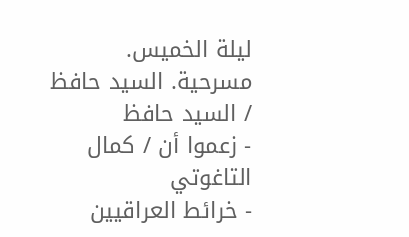ليلة الخميس. مسرحية. السيد حافظ / السيد حافظ
- زعموا أن / كمال التاغوتي
- خرائط العراقيين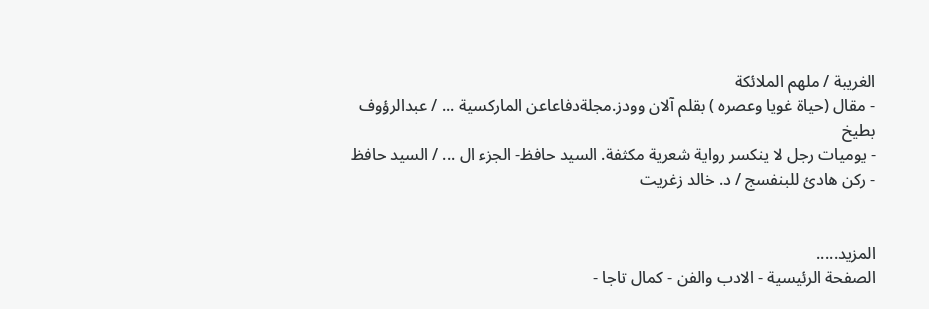الغريبة / ملهم الملائكة
- مقال (حياة غويا وعصره ) بقلم آلان وودز.مجلةدفاعاعن الماركسية ... / عبدالرؤوف بطيخ
- يوميات رجل لا ينكسر رواية شعرية مكثفة. السيد حافظ- الجزء ال ... / السيد حافظ
- ركن هادئ للبنفسج / د. خالد زغريت


المزيد.....
الصفحة الرئيسية - الادب والفن - كمال تاجا -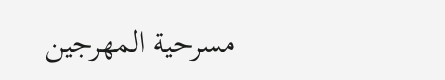مسرحية المهرجين